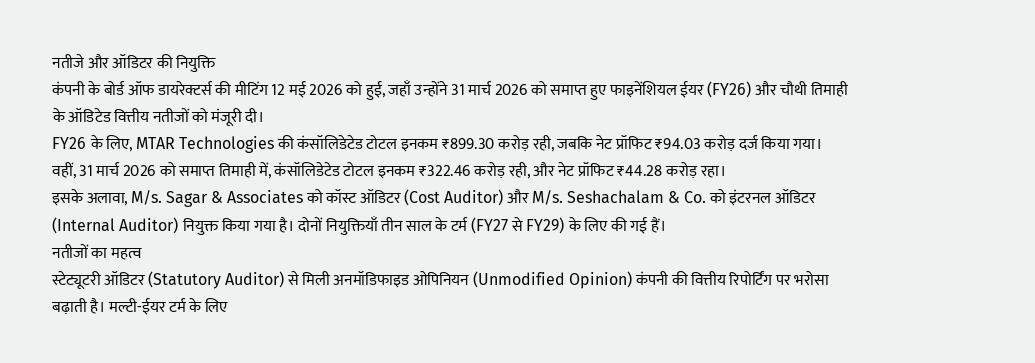नतीजे और ऑडिटर की नियुक्ति
कंपनी के बोर्ड ऑफ डायरेक्टर्स की मीटिंग 12 मई 2026 को हुई, जहाँ उन्होंने 31 मार्च 2026 को समाप्त हुए फाइनेंशियल ईयर (FY26) और चौथी तिमाही के ऑडिटेड वित्तीय नतीजों को मंजूरी दी।
FY26 के लिए, MTAR Technologies की कंसॉलिडेटेड टोटल इनकम ₹899.30 करोड़ रही, जबकि नेट प्रॉफिट ₹94.03 करोड़ दर्ज किया गया।
वहीं, 31 मार्च 2026 को समाप्त तिमाही में, कंसॉलिडेटेड टोटल इनकम ₹322.46 करोड़ रही, और नेट प्रॉफिट ₹44.28 करोड़ रहा।
इसके अलावा, M/s. Sagar & Associates को कॉस्ट ऑडिटर (Cost Auditor) और M/s. Seshachalam & Co. को इंटरनल ऑडिटर (Internal Auditor) नियुक्त किया गया है। दोनों नियुक्तियाँ तीन साल के टर्म (FY27 से FY29) के लिए की गई हैं।
नतीजों का महत्व
स्टेट्यूटरी ऑडिटर (Statutory Auditor) से मिली अनमॉडिफाइड ओपिनियन (Unmodified Opinion) कंपनी की वित्तीय रिपोर्टिंग पर भरोसा बढ़ाती है। मल्टी-ईयर टर्म के लिए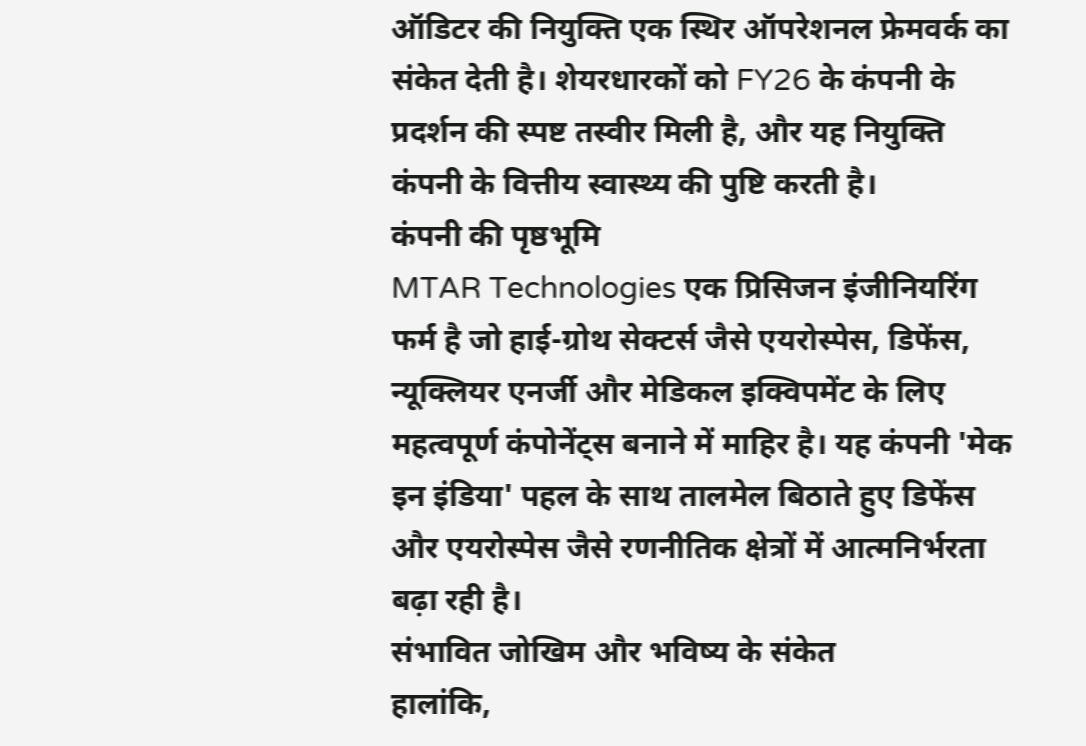ऑडिटर की नियुक्ति एक स्थिर ऑपरेशनल फ्रेमवर्क का संकेत देती है। शेयरधारकों को FY26 के कंपनी के प्रदर्शन की स्पष्ट तस्वीर मिली है, और यह नियुक्ति कंपनी के वित्तीय स्वास्थ्य की पुष्टि करती है।
कंपनी की पृष्ठभूमि
MTAR Technologies एक प्रिसिजन इंजीनियरिंग फर्म है जो हाई-ग्रोथ सेक्टर्स जैसे एयरोस्पेस, डिफेंस, न्यूक्लियर एनर्जी और मेडिकल इक्विपमेंट के लिए महत्वपूर्ण कंपोनेंट्स बनाने में माहिर है। यह कंपनी 'मेक इन इंडिया' पहल के साथ तालमेल बिठाते हुए डिफेंस और एयरोस्पेस जैसे रणनीतिक क्षेत्रों में आत्मनिर्भरता बढ़ा रही है।
संभावित जोखिम और भविष्य के संकेत
हालांकि,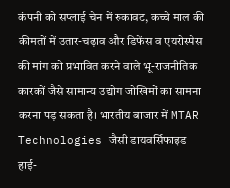कंपनी को सप्लाई चेन में रुकावट, कच्चे माल की कीमतों में उतार-चढ़ाव और डिफेंस व एयरोस्पेस की मांग को प्रभावित करने वाले भू-राजनीतिक कारकों जैसे सामान्य उद्योग जोखिमों का सामना करना पड़ सकता है। भारतीय बाजार में MTAR Technologies जैसी डायवर्सिफाइड हाई-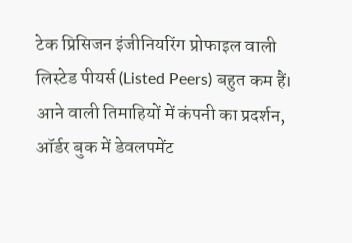टेक प्रिसिजन इंजीनियरिंग प्रोफाइल वाली लिस्टेड पीयर्स (Listed Peers) बहुत कम हैं। आने वाली तिमाहियों में कंपनी का प्रदर्शन, ऑर्डर बुक में डेवलपमेंट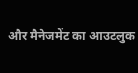और मैनेजमेंट का आउटलुक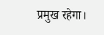प्रमुख रहेगा।